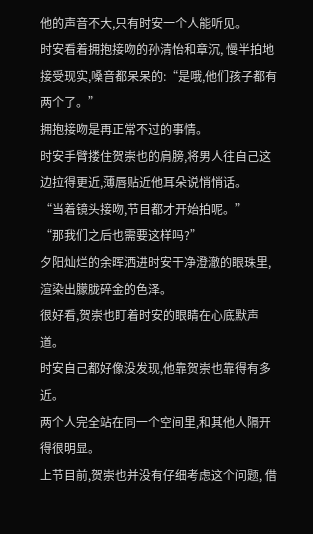他的声音不大,只有时安一个人能听见。
时安看着拥抱接吻的孙清怡和章沉, 慢半拍地接受现实,嗓音都呆呆的:“是哦,他们孩子都有两个了。”
拥抱接吻是再正常不过的事情。
时安手臂搂住贺崇也的肩膀,将男人往自己这边拉得更近,薄唇贴近他耳朵说悄悄话。
“当着镜头接吻,节目都才开始拍呢。”
“那我们之后也需要这样吗?”
夕阳灿烂的余晖洒进时安干净澄澈的眼珠里,渲染出朦胧碎金的色泽。
很好看,贺崇也盯着时安的眼睛在心底默声道。
时安自己都好像没发现,他靠贺崇也靠得有多近。
两个人完全站在同一个空间里,和其他人隔开得很明显。
上节目前,贺崇也并没有仔细考虑这个问题, 借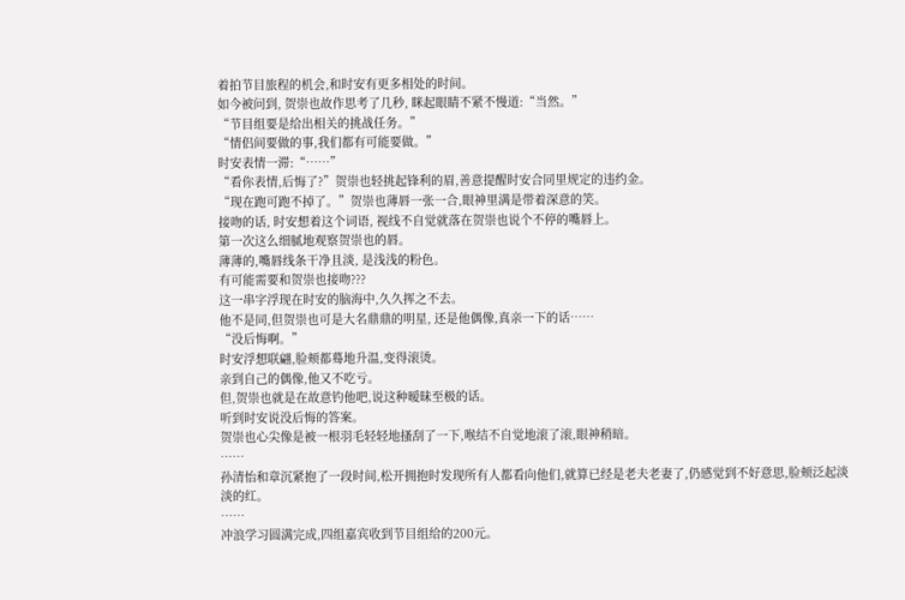着拍节目旅程的机会,和时安有更多相处的时间。
如今被问到, 贺崇也故作思考了几秒, 眯起眼睛不紧不慢道:“当然。”
“节目组要是给出相关的挑战任务。”
“情侣间要做的事,我们都有可能要做。”
时安表情一滞:“……”
“看你表情,后悔了?”贺崇也轻挑起锋利的眉,善意提醒时安合同里规定的违约金。
“现在跑可跑不掉了。”贺崇也薄唇一张一合,眼神里满是带着深意的笑。
接吻的话, 时安想着这个词语, 视线不自觉就落在贺崇也说个不停的嘴唇上。
第一次这么细腻地观察贺崇也的唇。
薄薄的,嘴唇线条干净且淡, 是浅浅的粉色。
有可能需要和贺崇也接吻???
这一串字浮现在时安的脑海中,久久挥之不去。
他不是同,但贺崇也可是大名鼎鼎的明星, 还是他偶像,真亲一下的话……
“没后悔啊。”
时安浮想联翩,脸颊都蓦地升温,变得滚烫。
亲到自己的偶像,他又不吃亏。
但,贺崇也就是在故意钓他吧,说这种暧昧至极的话。
听到时安说没后悔的答案。
贺崇也心尖像是被一根羽毛轻轻地搔刮了一下,喉结不自觉地滚了滚,眼神稍暗。
……
孙清怡和章沉紧抱了一段时间,松开拥抱时发现所有人都看向他们,就算已经是老夫老妻了,仍感觉到不好意思,脸颊泛起淡淡的红。
……
冲浪学习圆满完成,四组嘉宾收到节目组给的200元。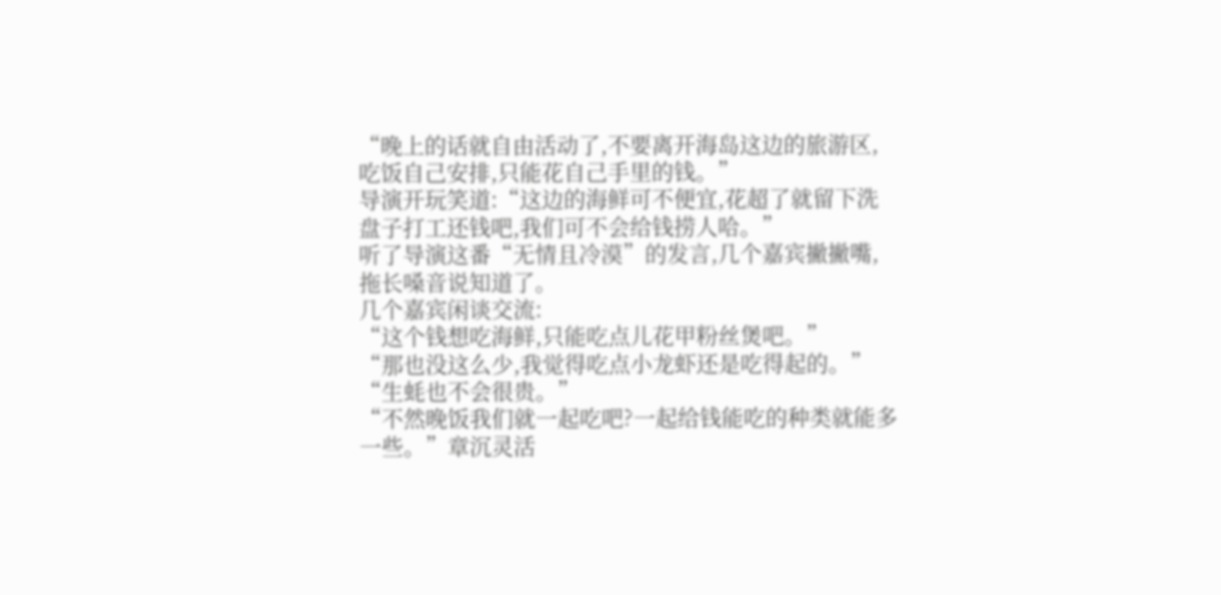“晚上的话就自由活动了,不要离开海岛这边的旅游区,吃饭自己安排,只能花自己手里的钱。”
导演开玩笑道:“这边的海鲜可不便宜,花超了就留下洗盘子打工还钱吧,我们可不会给钱捞人哈。”
听了导演这番“无情且冷漠”的发言,几个嘉宾撇撇嘴,拖长嗓音说知道了。
几个嘉宾闲谈交流:
“这个钱想吃海鲜,只能吃点儿花甲粉丝煲吧。”
“那也没这么少,我觉得吃点小龙虾还是吃得起的。”
“生蚝也不会很贵。”
“不然晚饭我们就一起吃吧?一起给钱能吃的种类就能多一些。”章沉灵活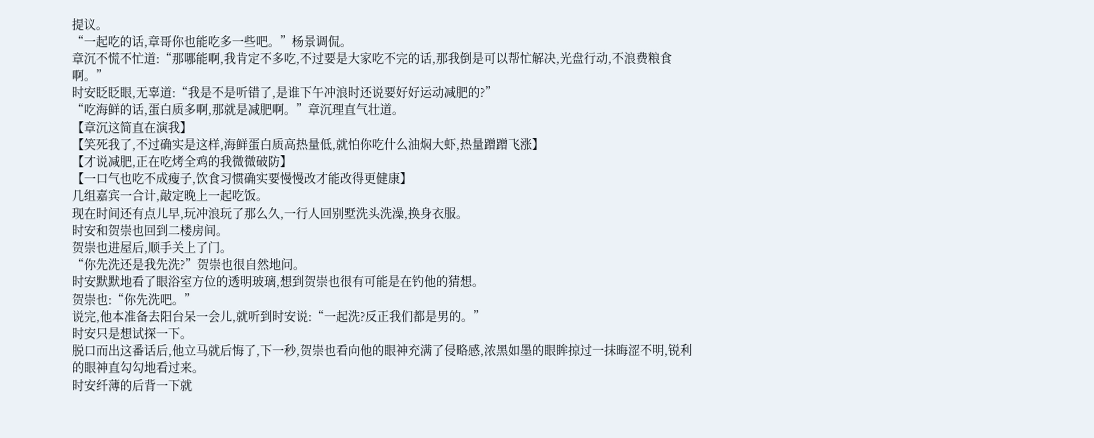提议。
“一起吃的话,章哥你也能吃多一些吧。”杨景调侃。
章沉不慌不忙道:“那哪能啊,我肯定不多吃,不过要是大家吃不完的话,那我倒是可以帮忙解决,光盘行动,不浪费粮食啊。”
时安眨眨眼,无辜道:“我是不是听错了,是谁下午冲浪时还说要好好运动减肥的?”
“吃海鲜的话,蛋白质多啊,那就是减肥啊。”章沉理直气壮道。
【章沉这简直在演我】
【笑死我了,不过确实是这样,海鲜蛋白质高热量低,就怕你吃什么油焖大虾,热量蹭蹭飞涨】
【才说减肥,正在吃烤全鸡的我微微破防】
【一口气也吃不成瘦子,饮食习惯确实要慢慢改才能改得更健康】
几组嘉宾一合计,敲定晚上一起吃饭。
现在时间还有点儿早,玩冲浪玩了那么久,一行人回别墅洗头洗澡,换身衣服。
时安和贺崇也回到二楼房间。
贺崇也进屋后,顺手关上了门。
“你先洗还是我先洗?”贺崇也很自然地问。
时安默默地看了眼浴室方位的透明玻璃,想到贺崇也很有可能是在钓他的猜想。
贺崇也:“你先洗吧。”
说完,他本准备去阳台呆一会儿,就听到时安说:“一起洗?反正我们都是男的。”
时安只是想试探一下。
脱口而出这番话后,他立马就后悔了,下一秒,贺崇也看向他的眼神充满了侵略感,浓黑如墨的眼眸掠过一抹晦涩不明,锐利的眼神直勾勾地看过来。
时安纤薄的后背一下就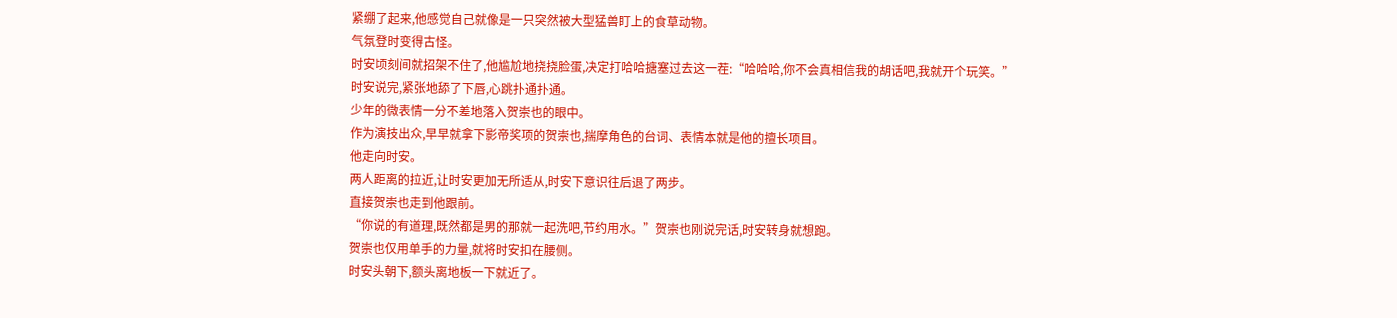紧绷了起来,他感觉自己就像是一只突然被大型猛兽盯上的食草动物。
气氛登时变得古怪。
时安顷刻间就招架不住了,他尴尬地挠挠脸蛋,决定打哈哈搪塞过去这一茬:“哈哈哈,你不会真相信我的胡话吧,我就开个玩笑。”
时安说完,紧张地舔了下唇,心跳扑通扑通。
少年的微表情一分不差地落入贺崇也的眼中。
作为演技出众,早早就拿下影帝奖项的贺崇也,揣摩角色的台词、表情本就是他的擅长项目。
他走向时安。
两人距离的拉近,让时安更加无所适从,时安下意识往后退了两步。
直接贺崇也走到他跟前。
“你说的有道理,既然都是男的那就一起洗吧,节约用水。”贺崇也刚说完话,时安转身就想跑。
贺崇也仅用单手的力量,就将时安扣在腰侧。
时安头朝下,额头离地板一下就近了。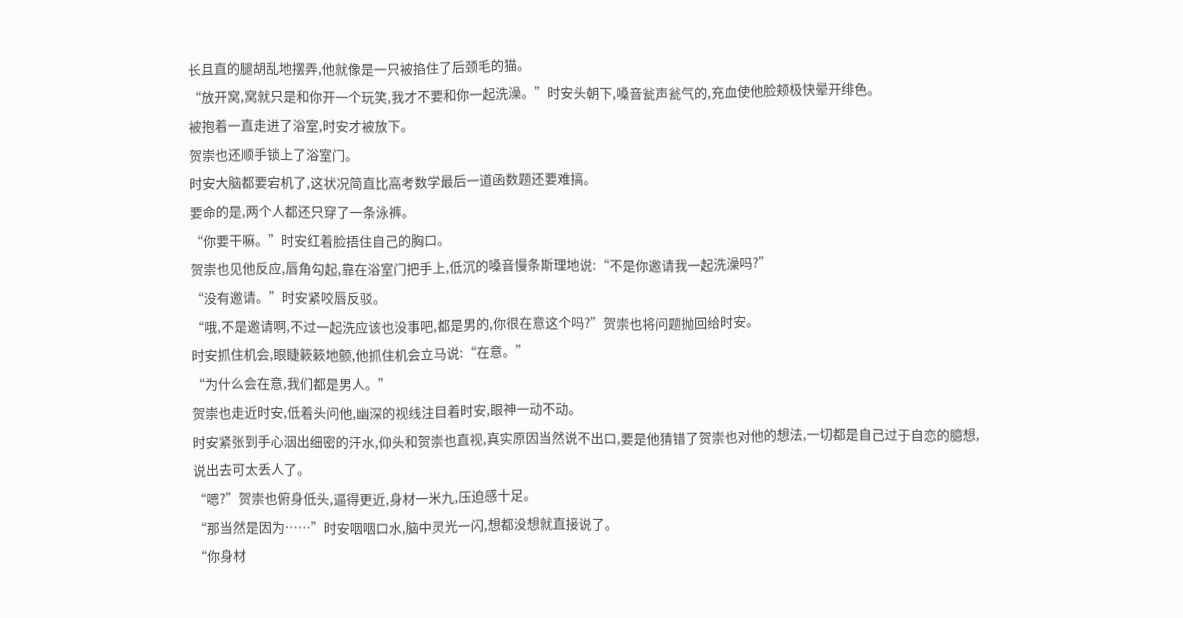长且直的腿胡乱地摆弄,他就像是一只被掐住了后颈毛的猫。
“放开窝,窝就只是和你开一个玩笑,我才不要和你一起洗澡。”时安头朝下,嗓音瓮声瓮气的,充血使他脸颊极快晕开绯色。
被抱着一直走进了浴室,时安才被放下。
贺崇也还顺手锁上了浴室门。
时安大脑都要宕机了,这状况简直比高考数学最后一道函数题还要难搞。
要命的是,两个人都还只穿了一条泳裤。
“你要干嘛。”时安红着脸捂住自己的胸口。
贺崇也见他反应,唇角勾起,靠在浴室门把手上,低沉的嗓音慢条斯理地说:“不是你邀请我一起洗澡吗?”
“没有邀请。”时安紧咬唇反驳。
“哦,不是邀请啊,不过一起洗应该也没事吧,都是男的,你很在意这个吗?”贺崇也将问题抛回给时安。
时安抓住机会,眼睫簌簌地颤,他抓住机会立马说:“在意。”
“为什么会在意,我们都是男人。”
贺崇也走近时安,低着头问他,幽深的视线注目着时安,眼神一动不动。
时安紧张到手心洇出细密的汗水,仰头和贺崇也直视,真实原因当然说不出口,要是他猜错了贺崇也对他的想法,一切都是自己过于自恋的臆想,说出去可太丢人了。
“嗯?”贺崇也俯身低头,逼得更近,身材一米九,压迫感十足。
“那当然是因为……”时安咽咽口水,脑中灵光一闪,想都没想就直接说了。
“你身材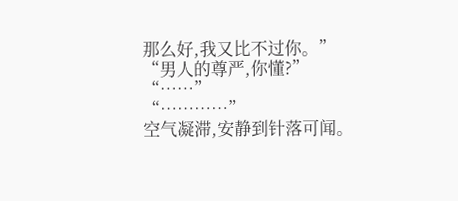那么好,我又比不过你。”
“男人的尊严,你懂?”
“……”
“…………”
空气凝滞,安静到针落可闻。